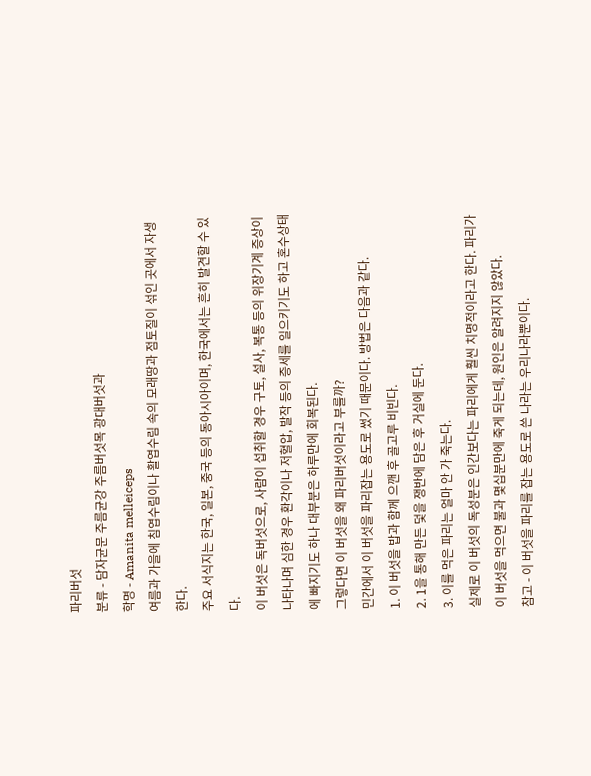파리버섯
분류 - 담자균문 주름균강 주름버섯목 광대버섯과
학명 - Amanita melleiceps
여름과 가을에 침엽수림이나 활엽수림 속의 모래땅과 점토질이 섞인 곳에서 자생한다.
주요 서식지는 한국, 일본, 중국 등의 동아시아이며, 한국에서는 흔히 발견할 수 있다.
이 버섯은 독버섯으로, 사람이 섭취할 경우 구토, 설사, 복통 등의 위장기계 증상이 나타나며 심한 경우 환각이나 저혈압, 발작 등의 증세를 일으키기도 하고 혼수상태에 빠지기도 하나 대부분은 하루만에 회복된다.
그렇다면 이 버섯을 왜 파리버섯이라고 부를까?
민간에서 이 버섯을 파리잡는 용도로 썼기 때문이다. 방법은 다음과 같다.
1. 이 버섯을 밥과 함께 으깬 후 골고루 비빈다.
2. 1을 통해 만든 덫을 쟁반에 담은 후 거실에 둔다.
3. 이를 먹은 파리는 얼마 안 가 죽는다.
실제로 이 버섯의 독성분은 인간보다는 파리에게 훨씬 치명적이라고 한다. 파리가 이 버섯을 먹으면 불과 몇십분만에 죽게 되는데, 원인은 알려지지 않았다.
참고 - 이 버섯을 파리를 잡는 용도로 쓴 나라는 우리나라뿐이다.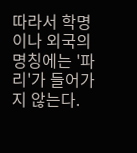따라서 학명이나 외국의 명칭에는 '파리'가 들어가지 않는다.